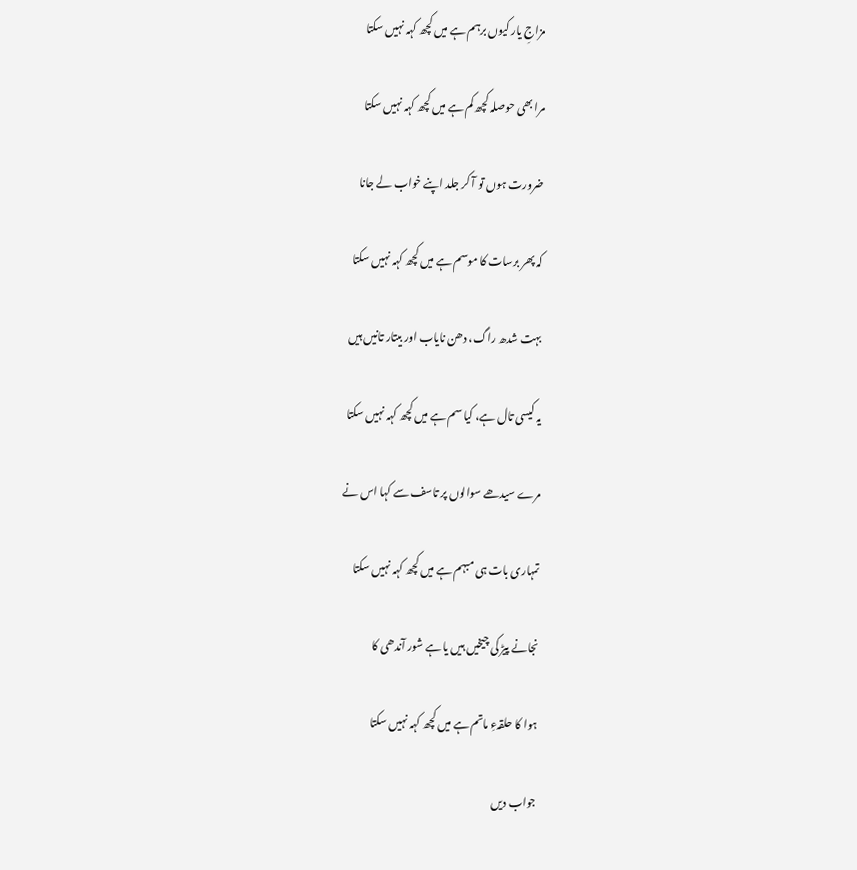مزاجِ یار کیوں برہم ہے میں کچھ کہہ نہیں سکتا

مرا بھی حوصلہ کچھ کم ہے میں کچھ کہہ نہیں سکتا

ضرورت ہوں تو آ کر جلد اپنے خواب لے جانا

کہ پھر برسات کا موسم ہے میں کچھ کہہ نہیں سکتا

بہت شدھ راگ، دھن نایاب اور بیتار تانیں ہیں

یہ کیسی تال ہے، کیا سم ہے میں کچھ کہہ نہیں سکتا

مرے سیدھے سوالوں پر تاسف سے کہا اس نے

تمہاری بات ہی مبہم ہے میں کچھ کہہ نہیں سکتا

نجانے پیڑ کی چیخیں ہیں یا ہے شور آندھی کا

ہوا کا حلقہءِ ماتم ہے میں کچھ کہہ نہیں سکتا

جواب دیں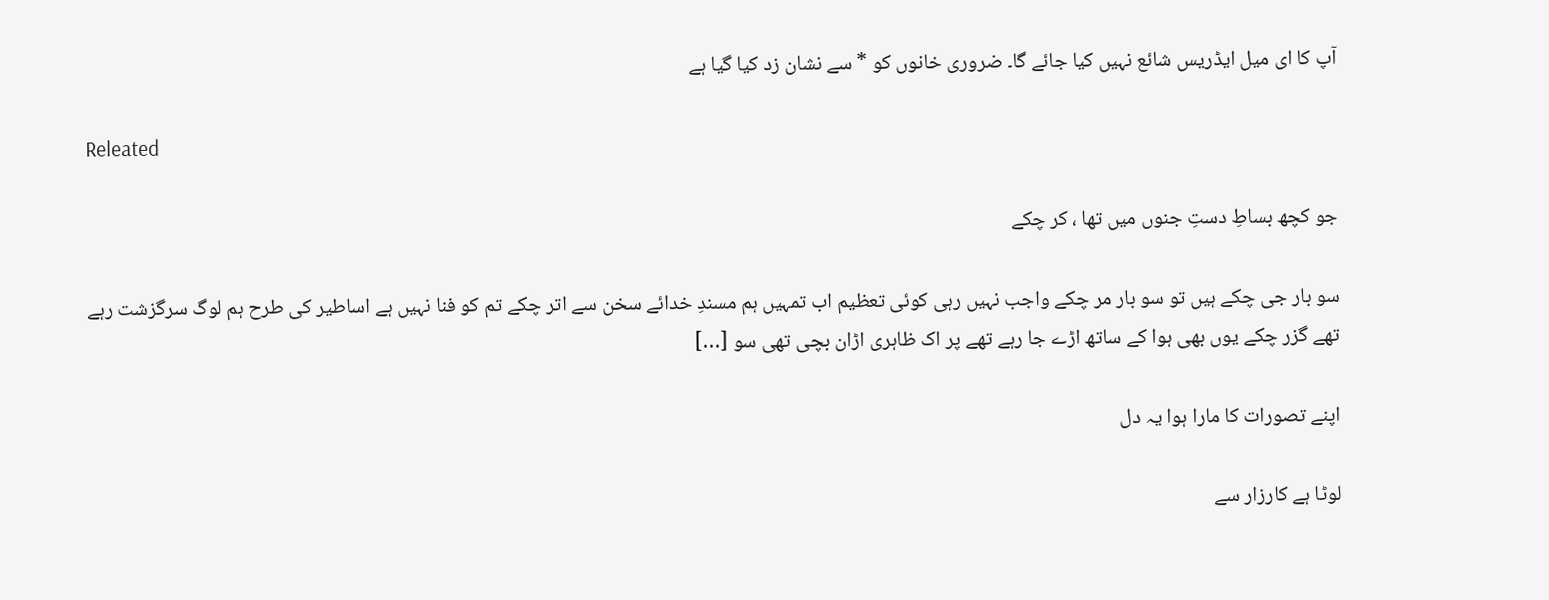آپ کا ای میل ایڈریس شائع نہیں کیا جائے گا۔ ضروری خانوں کو * سے نشان زد کیا گیا ہے

Releated

جو کچھ بساطِ دستِ جنوں میں تھا ، کر چکے

سو بار جی چکے ہیں تو سو بار مر چکے واجب نہیں رہی کوئی تعظیم اب تمہیں ہم مسندِ خدائے سخن سے اتر چکے تم کو فنا نہیں ہے اساطیر کی طرح ہم لوگ سرگزشت رہے تھے گزر چکے یوں بھی ہوا کے ساتھ اڑے جا رہے تھے پر اک ظاہری اڑان بچی تھی سو […]

اپنے تصورات کا مارا ہوا یہ دل

لوٹا ہے کارزار سے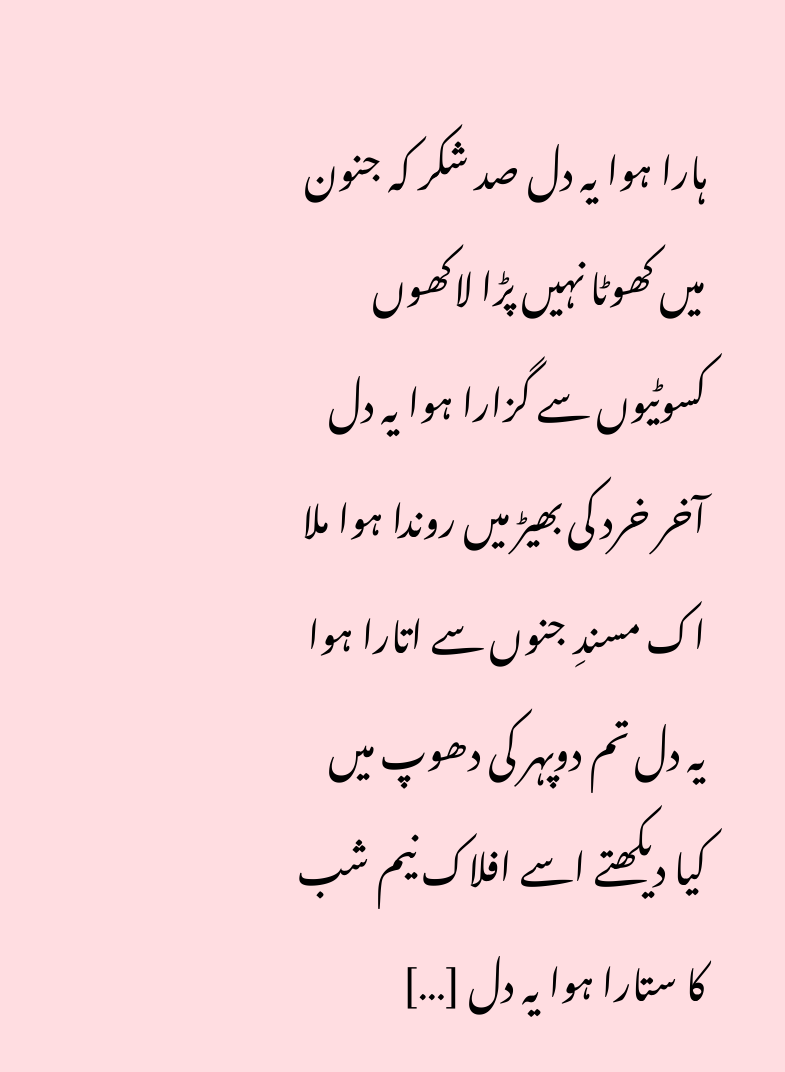ہارا ہوا یہ دل صد شکر کہ جنون میں کھوٹا نہیں پڑا لاکھوں کسوٹیوں سے گزارا ہوا یہ دل آخر خرد کی بھیڑ میں روندا ہوا ملا اک مسندِ جنوں سے اتارا ہوا یہ دل تم دوپہر کی دھوپ میں کیا دیکھتے اسے افلاک نیم شب کا ستارا ہوا یہ دل […]